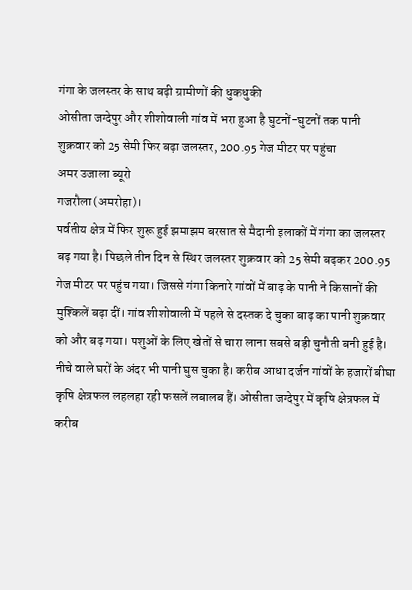गंगा के जलस्तर के साथ बढ़ी ग्रामीणों की धुकधुकी
ओसीता जग्देपुर और शीशोवाली गांव में भरा हुआ है घुटनों-घुटनों तक पानी
शुक्रवार को 25 सेमी फिर बढ़ा जलस्तर, 200.95 गेज मीटर पर पहुंचा
अमर उजाला ब्यूरो
गजरौला(अमरोहा)।
पर्वतीय क्षेत्र में फिर शुरू हुई झमाझम बरसात से मैदानी इलाकों में गंगा का जलस्तर बढ़ गया है। पिछले तीन दिन से स्थिर जलस्तर शुक्रवार को 25 सेमी बढ़कर 200.95 गेज मीटर पर पहुंच गया। जिससे गंगा किनारे गांवों में बाढ़ के पानी ने किसानों की मुश्किलें बढ़ा दीं। गांव शीशोवाली में पहले से दस्तक दे चुका बाढ़ का पानी शुक्रवार को और बढ़ गया। पशुओं के लिए खेतों से चारा लाना सबसे बड़ी चुनौती बनी हुई है। नीचे वाले घरों के अंदर भी पानी घुस चुका है। करीब आधा दर्जन गांवों के हजारों बीघा कृषि क्षेत्रफल लहलहा रही फसलें लबालब हैं। ओसीता जग्देपुर में कृषि क्षेत्रफल में करीब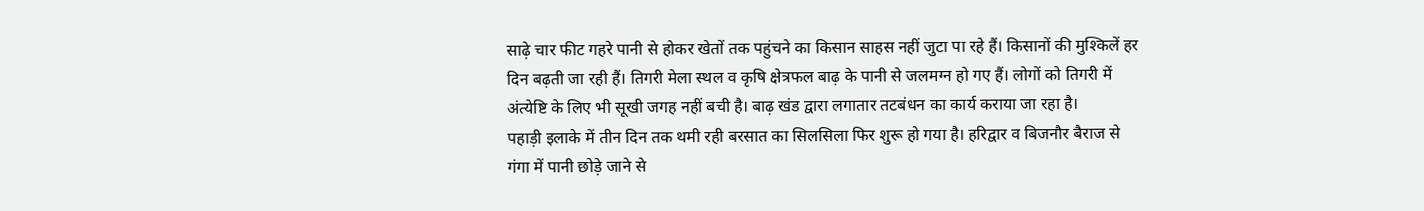साढ़े चार फीट गहरे पानी से होकर खेतों तक पहुंचने का किसान साहस नहीं जुटा पा रहे हैं। किसानों की मुश्किलें हर दिन बढ़ती जा रही हैं। तिगरी मेला स्थल व कृषि क्षेत्रफल बाढ़ के पानी से जलमग्न हो गए हैं। लोगों को तिगरी में अंत्येष्टि के लिए भी सूखी जगह नहीं बची है। बाढ़ खंड द्वारा लगातार तटबंधन का कार्य कराया जा रहा है।
पहाड़ी इलाके में तीन दिन तक थमी रही बरसात का सिलसिला फिर शुरू हो गया है। हरिद्वार व बिजनौर बैराज से गंगा में पानी छोड़े जाने से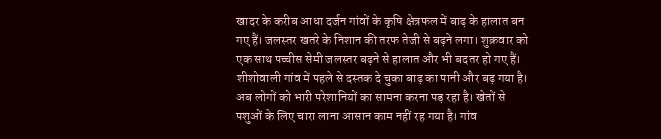खादर के करीब आधा दर्जन गांवों के कृषि क्षेत्रफल में बाढ़ के हालात बन गए हैं। जलस्तर खतरे के निशान की तरफ तेजी से बढ़ने लगा। शुक्रवार को एक साथ पच्चीस सेमी जलस्तर बढ़ने से हालात और भी बदतर हो गए हैं। शीशोवाली गांव में पहले से दस्तक दे चुका बाढ़ का पानी और बढ़ गया है। अब लोगों को भारी परेशानियों का सामना करना पड़ रहा है। खेतों से पशुओं के लिए चारा लाना आसान काम नहीं रह गया है। गांव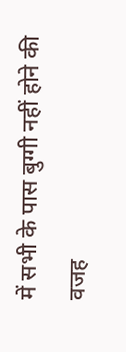में सभी के पास बुग्गी नहीं होने की वजह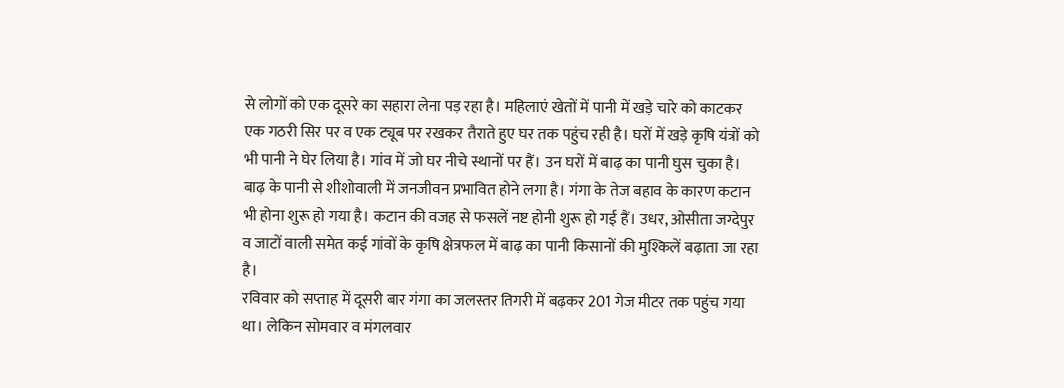से लोगों को एक दूसरे का सहारा लेना पड़ रहा है। महिलाएं खेतों में पानी में खड़े चारे को काटकर एक गठरी सिर पर व एक ट्यूब पर रखकर तैराते हुए घर तक पहुंच रही है। घरों में खड़े कृषि यंत्रों को भी पानी ने घेर लिया है। गांव में जो घर नीचे स्थानों पर हैं। उन घरों में बाढ़ का पानी घुस चुका है। बाढ़ के पानी से शीशोवाली में जनजीवन प्रभावित होने लगा है। गंगा के तेज बहाव के कारण कटान भी होना शुरू हो गया है। कटान की वजह से फसलें नष्ट होनी शुरू हो गई हैं। उधर, ओसीता जग्देपुर व जाटों वाली समेत कई गांवों के कृषि क्षेत्रफल में बाढ़ का पानी किसानों की मुश्किलें बढ़ाता जा रहा है।
रविवार को सप्ताह में दूसरी बार गंगा का जलस्तर तिगरी में बढ़कर 201 गेज मीटर तक पहुंच गया था। लेकिन सोमवार व मंगलवार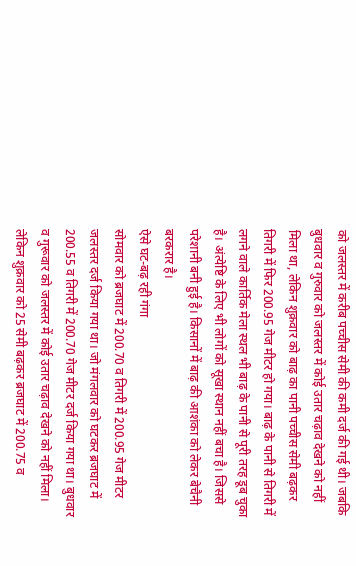को जलस्तर में करीब पच्चीस सेमी की कमी दर्ज की गई थी। जबकि बुधवार व गुरुवार को जलस्तर में कोई उतार चढ़ाव देखने को नहीं मिला था, लेकिन शुक्रवार को बाढ़ का पानी पच्चीस सेमी बढ़कर तिगरी में फिर 200.95 गेज मीटर हो गया। बाढ़ के पानी से तिगरी में लगने वाले कार्तिक मेला स्थल भी बाढ़ के पानी से पूरी तरह डूब चुका है। अंत्येष्टि के लिए भी लोगों को सूखा स्थान नहीं बचा है। जिससे परेशानी बनी हुई है। किसानों में बाढ़ की आशंका को लेकर बेचैनी बरकरार है।
ऐसे घट-बढ़ रही गंगा
सोमवार को ब्रजघाट में 200.70 व तिगरी में 200.95 गेज मीटर जलस्तर दर्ज किया गया था। जो मंगलवार को घटकर ब्रजघाट में 200.55 व तिगरी में 200.70 गेज मीटर दर्ज किया गया था। बुधवार व गुरूवार को जलस्तर में कोई उतार चढ़ाव देखने को नहीं मिला। लेकिन शुक्रवार को 25 सेमी बढ़कर ब्रजघाट में 200.75 व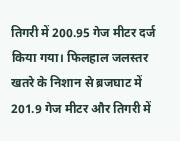तिगरी में 200.95 गेज मीटर दर्ज किया गया। फिलहाल जलस्तर खतरे के निशान से ब्रजघाट में 201.9 गेज मीटर और तिगरी में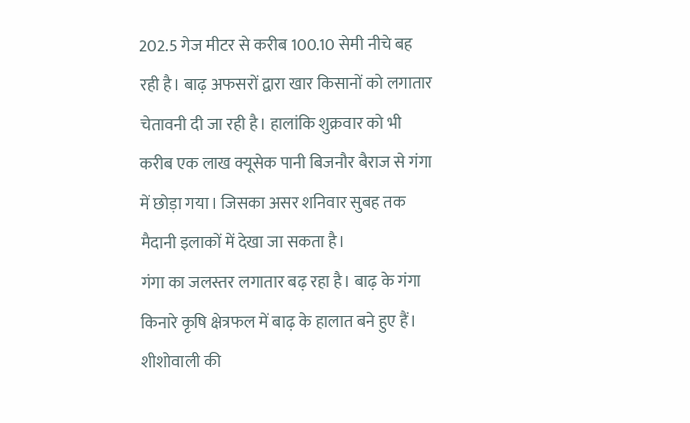202.5 गेज मीटर से करीब 100.10 सेमी नीचे बह रही है। बाढ़ अफसरों द्वारा खार किसानों को लगातार चेतावनी दी जा रही है। हालांकि शुक्रवार को भी करीब एक लाख क्यूसेक पानी बिजनौर बैराज से गंगा में छोड़ा गया। जिसका असर शनिवार सुबह तक मैदानी इलाकों में देखा जा सकता है।
गंगा का जलस्तर लगातार बढ़ रहा है। बाढ़ के गंगा किनारे कृषि क्षेत्रफल में बाढ़ के हालात बने हुए हैं। शीशोवाली की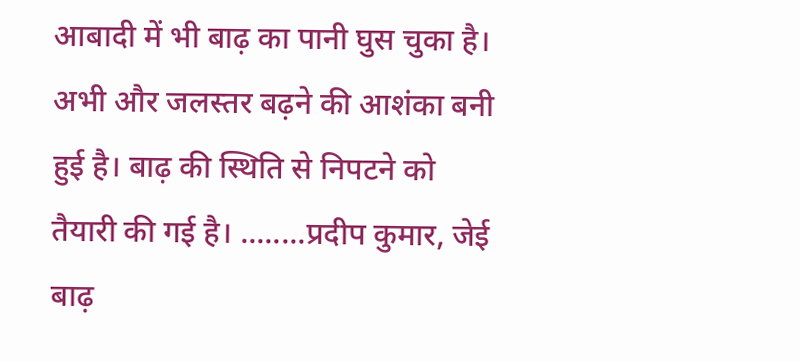आबादी में भी बाढ़ का पानी घुस चुका है। अभी और जलस्तर बढ़ने की आशंका बनी हुई है। बाढ़ की स्थिति से निपटने को तैयारी की गई है। ........प्रदीप कुमार, जेई बाढ़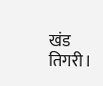खंड तिगरी।